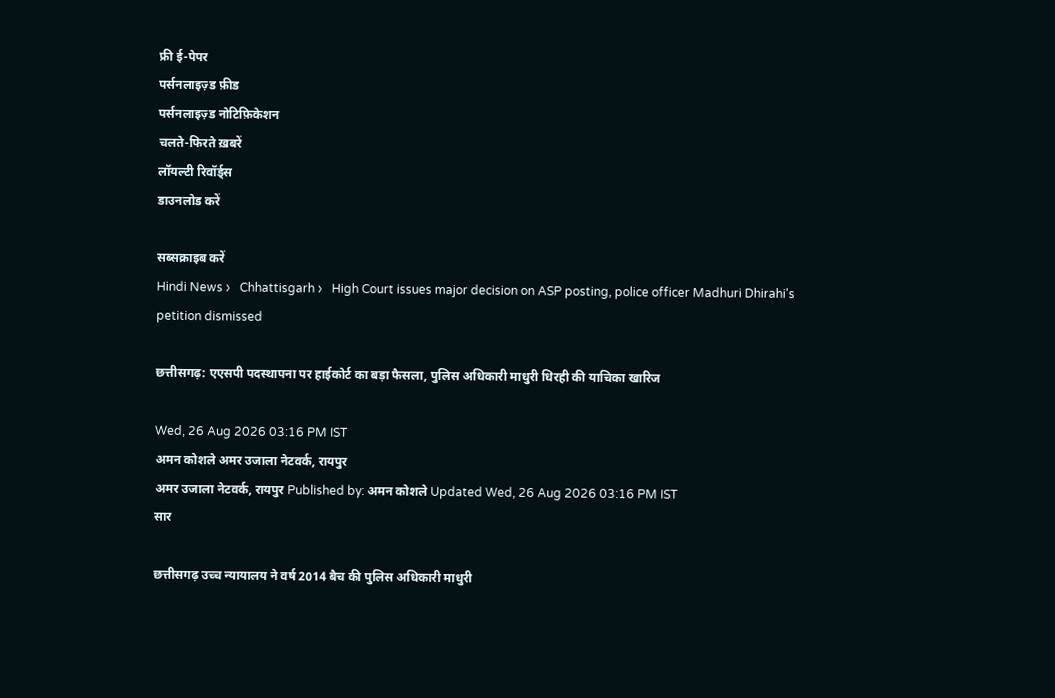फ्री ई-पेपर
पर्सनलाइज़्ड फ़ीड
पर्सनलाइज़्ड नोटिफ़िकेशन
चलते-फिरते ख़बरें
लॉयल्टी रिवॉर्ड्स
डाउनलोड करें

सब्सक्राइब करें
Hindi News ›   Chhattisgarh ›   High Court issues major decision on ASP posting, police officer Madhuri Dhirahi's petition dismissed

छत्तीसगढ़: एएसपी पदस्थापना पर हाईकोर्ट का बड़ा फैसला, पुलिस अधिकारी माधुरी धिरही की याचिका खारिज

Wed, 26 Aug 2026 03:16 PM IST
अमन कोशले अमर उजाला नेटवर्क, रायपुर
अमर उजाला नेटवर्क, रायपुर Published by: अमन कोशले Updated Wed, 26 Aug 2026 03:16 PM IST
सार

छत्तीसगढ़ उच्च न्यायालय ने वर्ष 2014 बैच की पुलिस अधिकारी माधुरी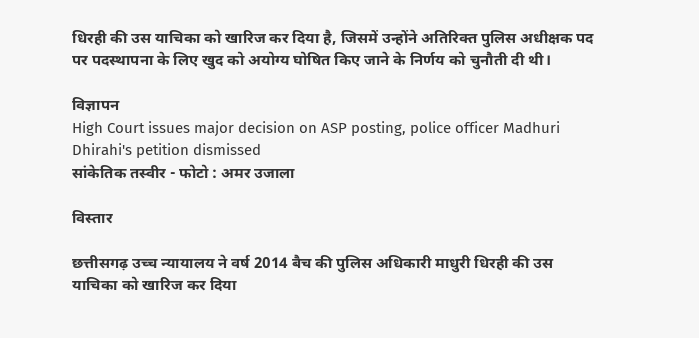धिरही की उस याचिका को खारिज कर दिया है, जिसमें उन्होंने अतिरिक्त पुलिस अधीक्षक पद पर पदस्थापना के लिए खुद को अयोग्य घोषित किए जाने के निर्णय को चुनौती दी थी।

विज्ञापन
High Court issues major decision on ASP posting, police officer Madhuri Dhirahi's petition dismissed
सांकेतिक तस्वीर - फोटो : अमर उजाला

विस्तार

छत्तीसगढ़ उच्च न्यायालय ने वर्ष 2014 बैच की पुलिस अधिकारी माधुरी धिरही की उस याचिका को खारिज कर दिया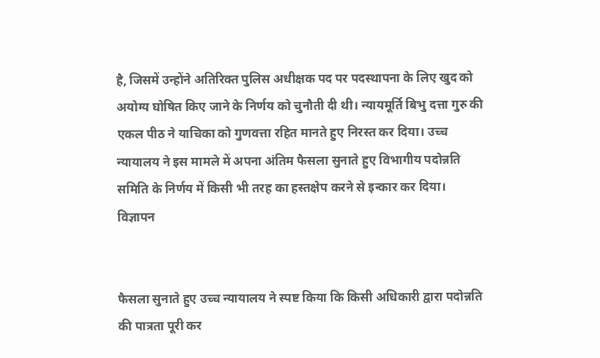है, जिसमें उन्होंने अतिरिक्त पुलिस अधीक्षक पद पर पदस्थापना के लिए खुद को अयोग्य घोषित किए जाने के निर्णय को चुनौती दी थी। न्यायमूर्ति बिभु दत्ता गुरु की एकल पीठ ने याचिका को गुणवत्ता रहित मानते हुए निरस्त कर दिया। उच्च न्यायालय ने इस मामले में अपना अंतिम फैसला सुनाते हुए विभागीय पदोन्नति समिति के निर्णय में किसी भी तरह का हस्तक्षेप करने से इन्कार कर दिया।
विज्ञापन


फैसला सुनाते हुए उच्च न्यायालय ने स्पष्ट किया कि किसी अधिकारी द्वारा पदोन्नति की पात्रता पूरी कर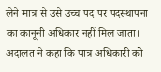लेने मात्र से उसे उच्च पद पर पदस्थापना का कानूनी अधिकार नहीं मिल जाता। अदालत ने कहा कि पात्र अधिकारी को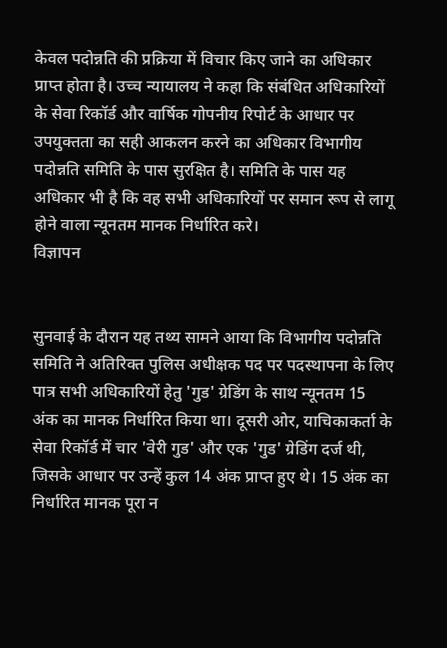केवल पदोन्नति की प्रक्रिया में विचार किए जाने का अधिकार प्राप्त होता है। उच्च न्यायालय ने कहा कि संबंधित अधिकारियों के सेवा रिकॉर्ड और वार्षिक गोपनीय रिपोर्ट के आधार पर उपयुक्तता का सही आकलन करने का अधिकार विभागीय पदोन्नति समिति के पास सुरक्षित है। समिति के पास यह अधिकार भी है कि वह सभी अधिकारियों पर समान रूप से लागू होने वाला न्यूनतम मानक निर्धारित करे।
विज्ञापन


सुनवाई के दौरान यह तथ्य सामने आया कि विभागीय पदोन्नति समिति ने अतिरिक्त पुलिस अधीक्षक पद पर पदस्थापना के लिए पात्र सभी अधिकारियों हेतु 'गुड' ग्रेडिंग के साथ न्यूनतम 15 अंक का मानक निर्धारित किया था। दूसरी ओर, याचिकाकर्ता के सेवा रिकॉर्ड में चार 'वेरी गुड' और एक 'गुड' ग्रेडिंग दर्ज थी, जिसके आधार पर उन्हें कुल 14 अंक प्राप्त हुए थे। 15 अंक का निर्धारित मानक पूरा न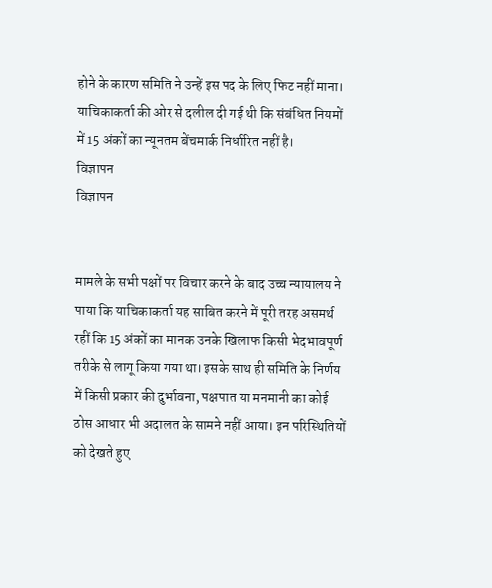होने के कारण समिति ने उन्हें इस पद के लिए फिट नहीं माना। याचिकाकर्ता की ओर से दलील दी गई थी कि संबंधित नियमों में 15 अंकों का न्यूनतम बेंचमार्क निर्धारित नहीं है।
विज्ञापन
विज्ञापन


मामले के सभी पक्षों पर विचार करने के बाद उच्च न्यायालय ने पाया कि याचिकाकर्ता यह साबित करने में पूरी तरह असमर्थ रहीं कि 15 अंकों का मानक उनके खिलाफ किसी भेदभावपूर्ण तरीके से लागू किया गया था। इसके साथ ही समिति के निर्णय में किसी प्रकार की दुर्भावना, पक्षपात या मनमानी का कोई ठोस आधार भी अदालत के सामने नहीं आया। इन परिस्थितियों को देखते हुए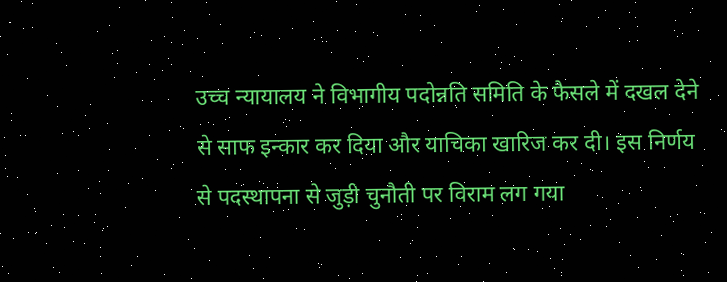उच्च न्यायालय ने विभागीय पदोन्नति समिति के फैसले में दखल देने से साफ इन्कार कर दिया और याचिका खारिज कर दी। इस निर्णय से पदस्थापना से जुड़ी चुनौती पर विराम लग गया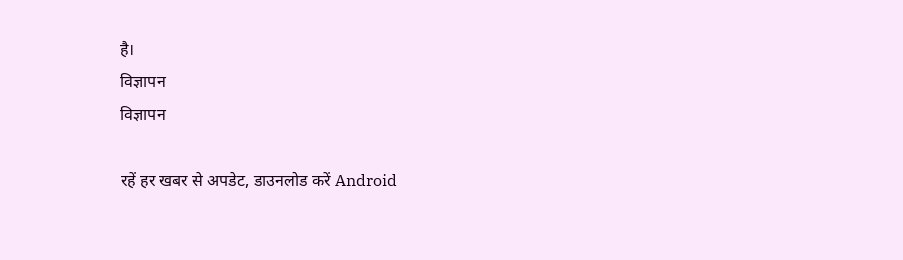है।
विज्ञापन
विज्ञापन

रहें हर खबर से अपडेट, डाउनलोड करें Android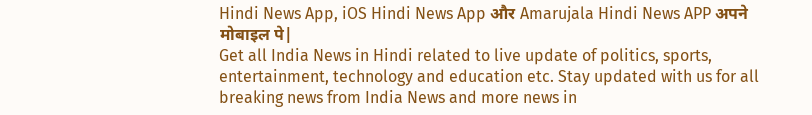Hindi News App, iOS Hindi News App और Amarujala Hindi News APP अपने मोबाइल पे|
Get all India News in Hindi related to live update of politics, sports, entertainment, technology and education etc. Stay updated with us for all breaking news from India News and more news in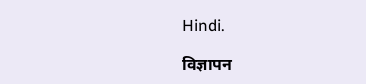Hindi.

विज्ञापन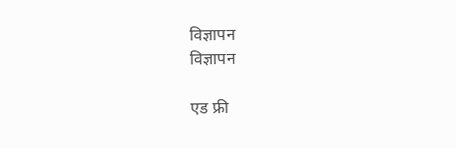विज्ञापन
विज्ञापन

एड फ्री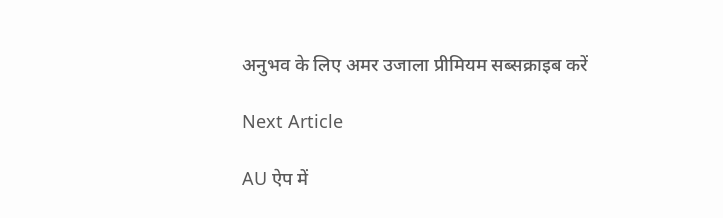अनुभव के लिए अमर उजाला प्रीमियम सब्सक्राइब करें

Next Article

AU ऐप में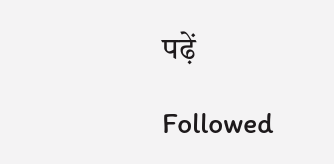पढ़ें

Followed